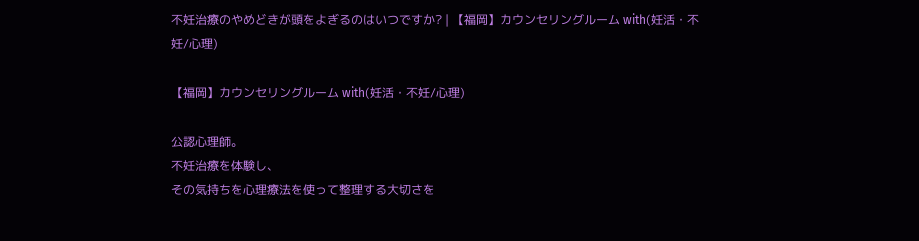不妊治療のやめどきが頭をよぎるのはいつですか? | 【福岡】カウンセリングルーム with(妊活・不妊/心理)

【福岡】カウンセリングルーム with(妊活・不妊/心理)

公認心理師。
不妊治療を体験し、
その気持ちを心理療法を使って整理する大切さを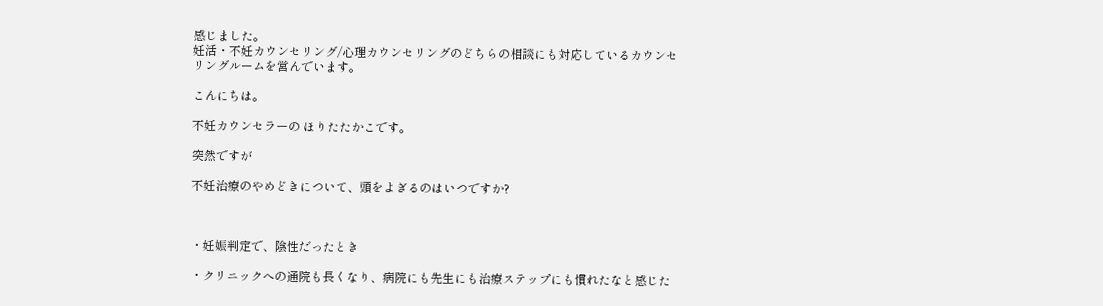感じました。
妊活・不妊カウンセリング/心理カウンセリングのどちらの相談にも対応しているカウンセリングルームを営んでいます。

こんにちは。

不妊カウンセラーの ほりたたかこです。

突然ですが

不妊治療のやめどきについて、頭をよぎるのはいつですか?



・妊娠判定で、陰性だったとき

・クリニックへの通院も長くなり、病院にも先生にも治療ステップにも慣れたなと感じた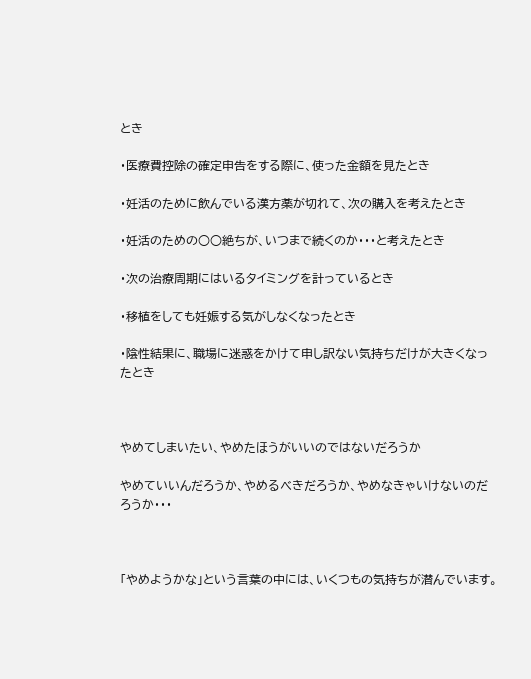とき

・医療費控除の確定申告をする際に、使った金額を見たとき

・妊活のために飲んでいる漢方薬が切れて、次の購入を考えたとき

・妊活のための○○絶ちが、いつまで続くのか・・・と考えたとき

・次の治療周期にはいるタイミングを計っているとき

・移植をしても妊娠する気がしなくなったとき

・陰性結果に、職場に迷惑をかけて申し訳ない気持ちだけが大きくなったとき



やめてしまいたい、やめたほうがいいのではないだろうか

やめていいんだろうか、やめるべきだろうか、やめなきゃいけないのだろうか・・・



「やめようかな」という言葉の中には、いくつもの気持ちが潜んでいます。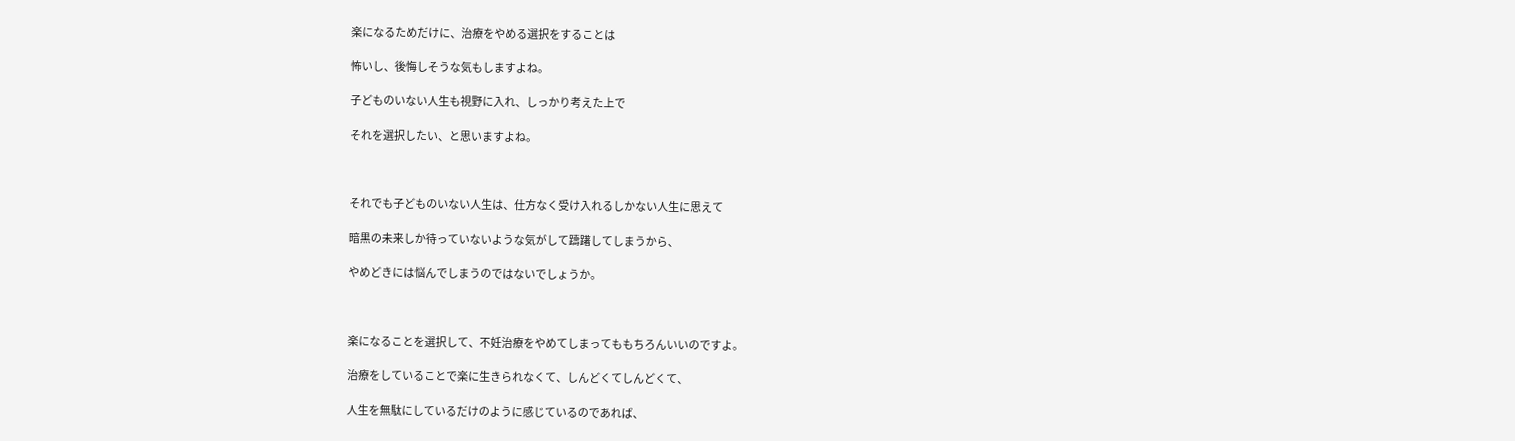楽になるためだけに、治療をやめる選択をすることは

怖いし、後悔しそうな気もしますよね。

子どものいない人生も視野に入れ、しっかり考えた上で

それを選択したい、と思いますよね。



それでも子どものいない人生は、仕方なく受け入れるしかない人生に思えて

暗黒の未来しか待っていないような気がして躊躇してしまうから、

やめどきには悩んでしまうのではないでしょうか。



楽になることを選択して、不妊治療をやめてしまってももちろんいいのですよ。

治療をしていることで楽に生きられなくて、しんどくてしんどくて、

人生を無駄にしているだけのように感じているのであれば、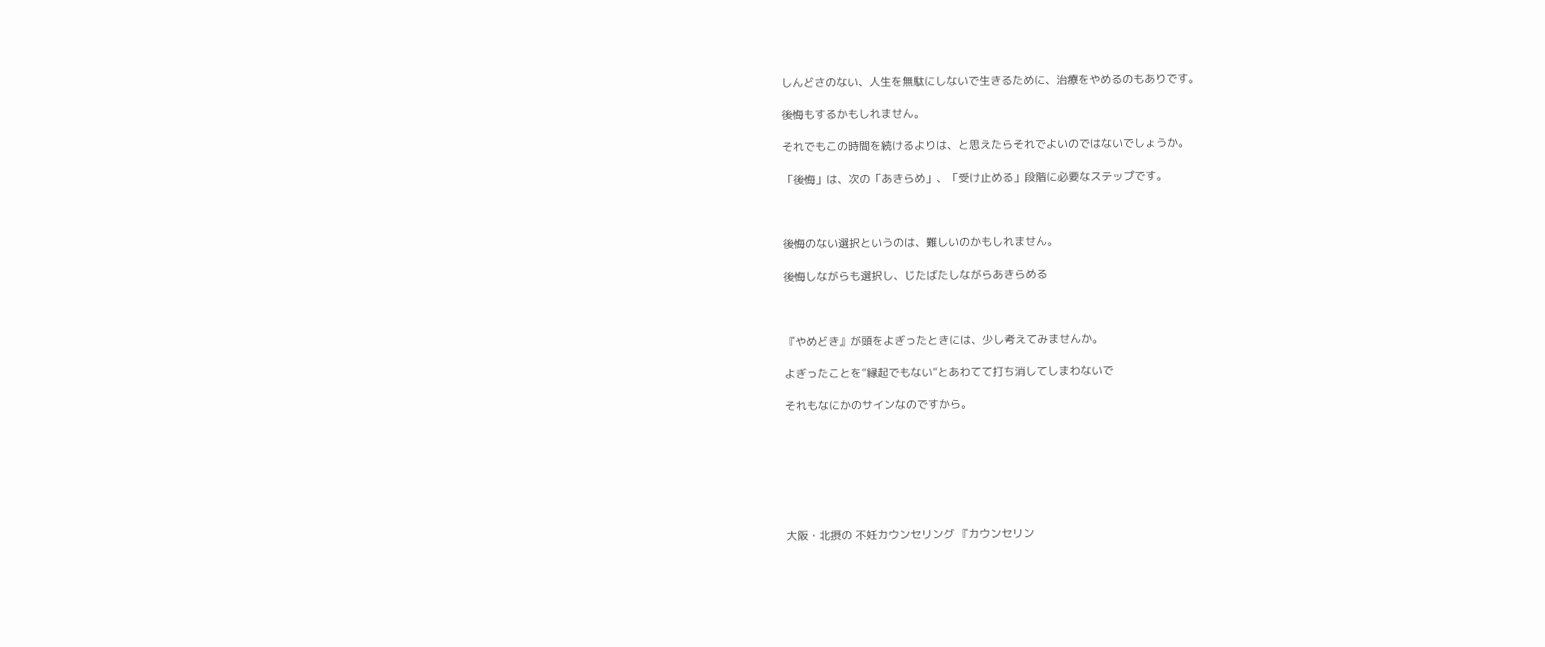しんどさのない、人生を無駄にしないで生きるために、治療をやめるのもありです。

後悔もするかもしれません。

それでもこの時間を続けるよりは、と思えたらそれでよいのではないでしょうか。

「後悔」は、次の「あきらめ」、「受け止める」段階に必要なステップです。



後悔のない選択というのは、難しいのかもしれません。

後悔しながらも選択し、じたばたしながらあきらめる



『やめどき』が頭をよぎったときには、少し考えてみませんか。

よぎったことを”縁起でもない”とあわてて打ち消してしまわないで

それもなにかのサインなのですから。







大阪・北摂の 不妊カウンセリング 『カウンセリン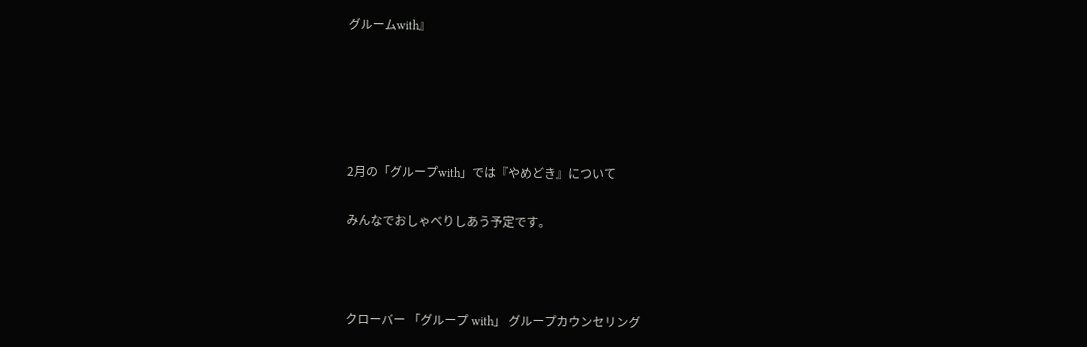グルームwith』





2月の「グループwith」では『やめどき』について

みんなでおしゃべりしあう予定です。



クローバー 「グループ with」 グループカウンセリング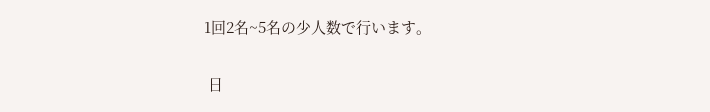1回2名~5名の少人数で行います。

 日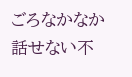ごろなかなか話せない不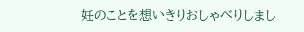妊のことを想いきりおしゃべりしまし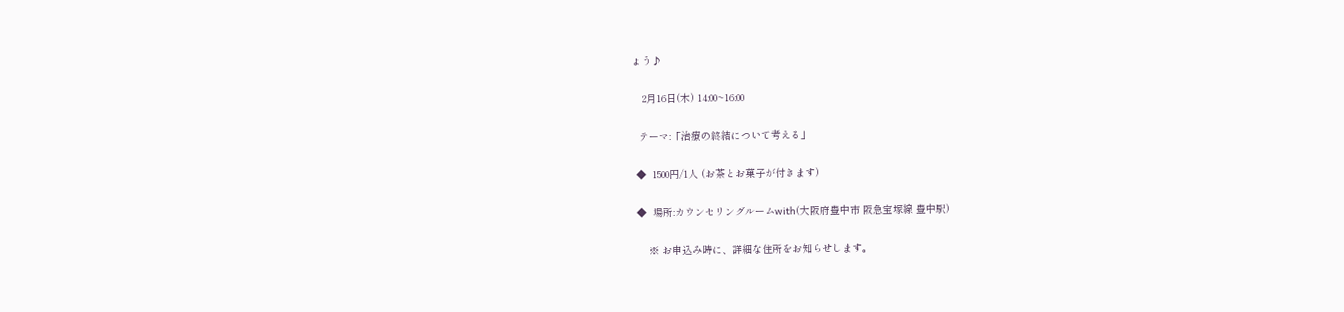ょう♪

   2月16日(木) 14:00~16:00

  テーマ:「治療の終結について考える」

 ◆  1500円/1人 (お茶とお菓子が付きます)

 ◆  場所:カウンセリングルームwith(大阪府豊中市 阪急宝塚線 豊中駅)

     ※ お申込み時に、詳細な住所をお知らせします。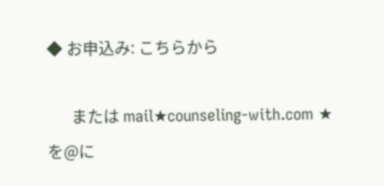◆ お申込み: こちらから

      または mail★counseling-with.com ★を@に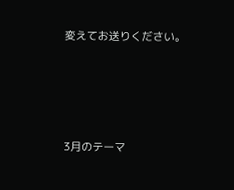変えてお送りください。





3月のテーマ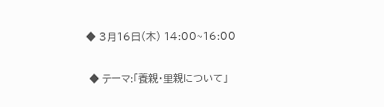◆ 3月16日(木) 14:00~16:00

 ◆ テーマ:「養親・里親について」